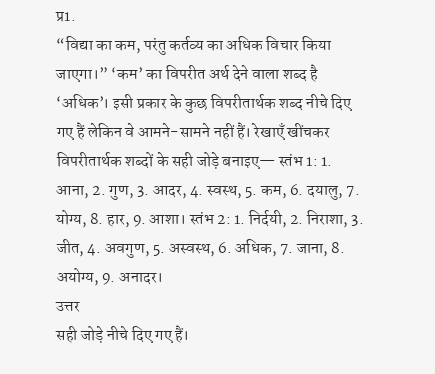प्र1.
“विद्या का कम, परंतु कर्तव्य का अधिक विचार किया जाएगा।” ‘कम’ का विपरीत अर्थ देने वाला शब्द है ‘अधिक’। इसी प्रकार के कुछ विपरीतार्थक शब्द नीचे दिए गए हैं लेकिन वे आमने-सामने नहीं हैं। रेखाएँ खींचकर विपरीतार्थक शब्दों के सही जोड़े बनाइए— स्तंभ 1: 1. आना, 2. गुण, 3. आदर, 4. स्वस्थ, 5. कम, 6. दयालु, 7. योग्य, 8. हार, 9. आशा। स्तंभ 2: 1. निर्दयी, 2. निराशा, 3. जीत, 4. अवगुण, 5. अस्वस्थ, 6. अधिक, 7. जाना, 8. अयोग्य, 9. अनादर।
उत्तर
सही जोड़े नीचे दिए गए हैं।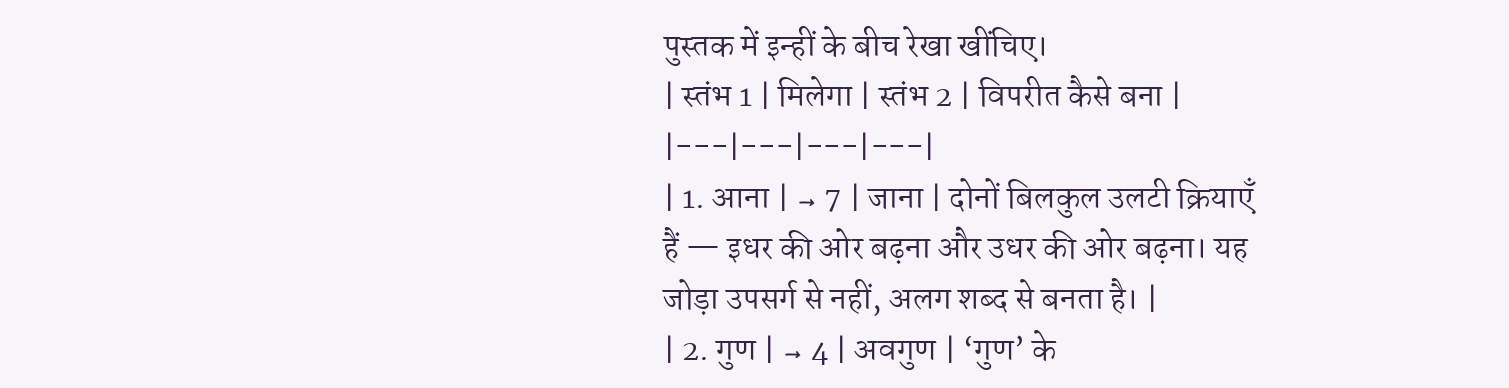पुस्तक में इन्हीं के बीच रेखा खींचिए।
| स्तंभ 1 | मिलेगा | स्तंभ 2 | विपरीत कैसे बना |
|---|---|---|---|
| 1. आना | → 7 | जाना | दोनों बिलकुल उलटी क्रियाएँ हैं — इधर की ओर बढ़ना और उधर की ओर बढ़ना। यह जोड़ा उपसर्ग से नहीं, अलग शब्द से बनता है। |
| 2. गुण | → 4 | अवगुण | ‘गुण’ के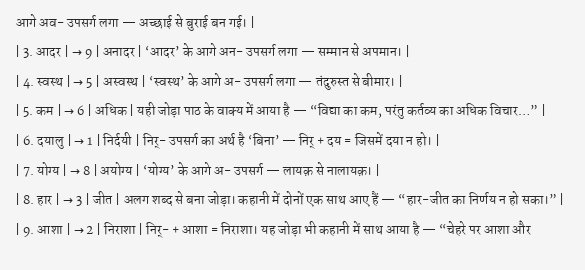आगे अव- उपसर्ग लगा — अच्छाई से बुराई बन गई। |
| 3. आदर | → 9 | अनादर | ‘आदर’ के आगे अन- उपसर्ग लगा — सम्मान से अपमान। |
| 4. स्वस्थ | → 5 | अस्वस्थ | ‘स्वस्थ’ के आगे अ- उपसर्ग लगा — तंदुरुस्त से बीमार। |
| 5. कम | → 6 | अधिक | यही जोड़ा पाठ के वाक्य में आया है — “विद्या का कम, परंतु कर्तव्य का अधिक विचार…” |
| 6. दयालु | → 1 | निर्दयी | निर्- उपसर्ग का अर्थ है ‘बिना’ — निर् + दय = जिसमें दया न हो। |
| 7. योग्य | → 8 | अयोग्य | ‘योग्य’ के आगे अ- उपसर्ग — लायक़ से नालायक़। |
| 8. हार | → 3 | जीत | अलग शब्द से बना जोड़ा। कहानी में दोनों एक साथ आए हैं — “हार-जीत का निर्णय न हो सका।” |
| 9. आशा | → 2 | निराशा | निर्- + आशा = निराशा। यह जोड़ा भी कहानी में साथ आया है — “चेहरे पर आशा और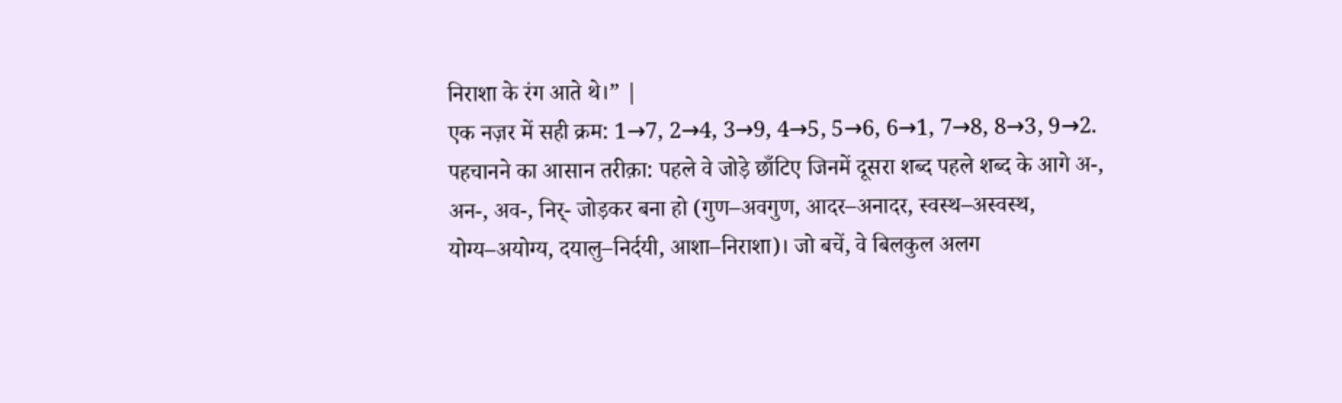निराशा के रंग आते थे।” |
एक नज़र में सही क्रम: 1→7, 2→4, 3→9, 4→5, 5→6, 6→1, 7→8, 8→3, 9→2.
पहचानने का आसान तरीक़ा: पहले वे जोड़े छाँटिए जिनमें दूसरा शब्द पहले शब्द के आगे अ-, अन-, अव-, निर्- जोड़कर बना हो (गुण–अवगुण, आदर–अनादर, स्वस्थ–अस्वस्थ, योग्य–अयोग्य, दयालु–निर्दयी, आशा–निराशा)। जो बचें, वे बिलकुल अलग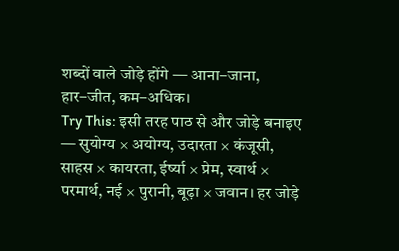शब्दों वाले जोड़े होंगे — आना–जाना, हार–जीत, कम–अधिक।
Try This: इसी तरह पाठ से और जोड़े बनाइए — सुयोग्य × अयोग्य, उदारता × कंजूसी, साहस × कायरता, ईर्ष्या × प्रेम, स्वार्थ × परमार्थ, नई × पुरानी, बूढ़ा × जवान। हर जोड़े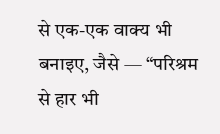से एक-एक वाक्य भी बनाइए, जैसे — “परिश्रम से हार भी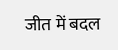जीत में बदल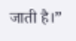जाती है।”